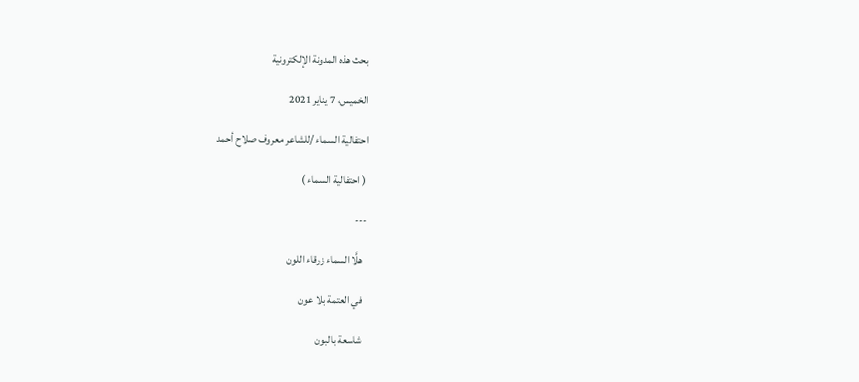بحث هذه المدونة الإلكترونية

الخميس، 7 يناير 2021

احتفالية السماء /للشاعر معروف صلاح أحمد

 ( احتفالية السماء )

---

  هلَّا السماء زرقاء اللون

  في العتمة بلا عون

  شاسعة بالبون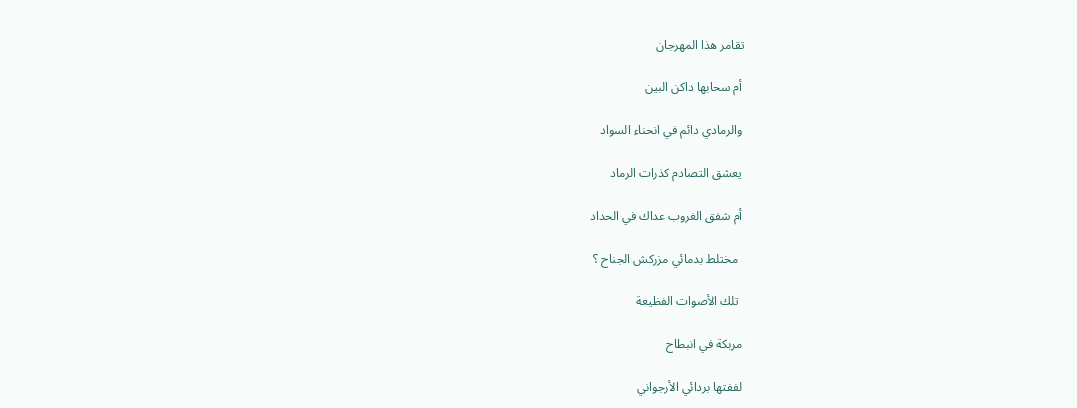تقامر هذا المهرجان

 أم سحابها داكن البين

 والرمادي دائم في انحناء السواد

 يعشق التصادم كذرات الرماد

 أم شفق الغروب عداك في الحداد

  مختلط بدمائي مزركش الجناح ؟

  تلك الأصوات الفظيعة

 مربكة في انبطاح

 لففتها بردائي الأرجواني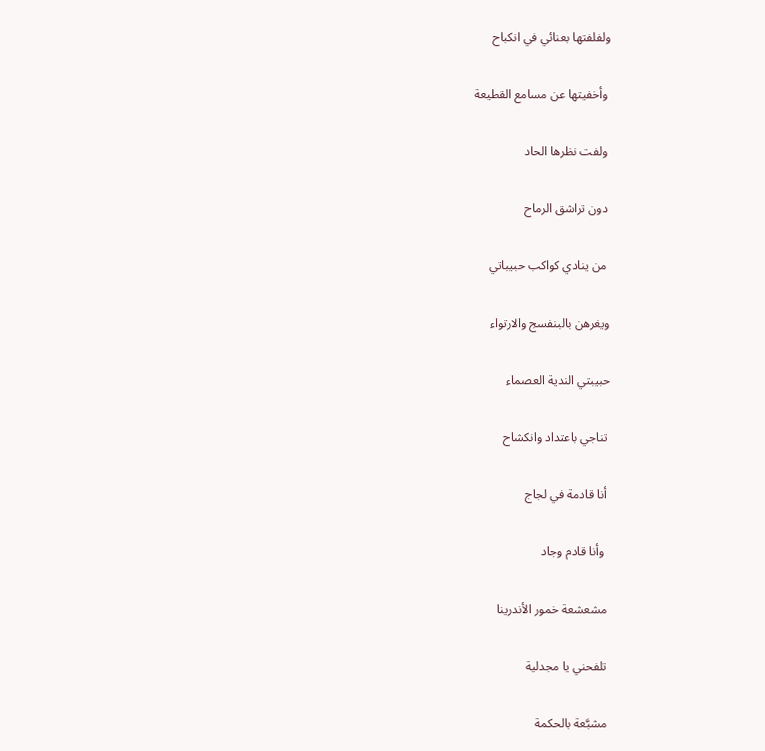ولفلفتها بعنائي في انكباح

 وأخفيتها عن مسامع القطيعة

 ولفت نظرها الحاد

 دون تراشق الرماح

 من ينادي كواكب حبيباتي

ويغرهن بالبنفسج والارتواء

حبيبتي الندية العصماء

 تناجي باعتداد وانكشاح

 أنا قادمة في لجاج

  وأنا قادم وجاد

 مشعشعة خمور الأندرينا

 تلفحني يا مجدلية

 مشبَّعة بالحكمة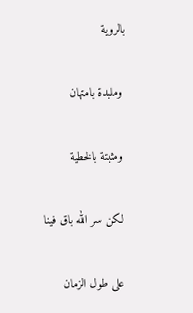بالروية

 وملبدة بامتهان

 ومثبتة بالخطية

 لكن سر الله باق فينا

 على طول الزمان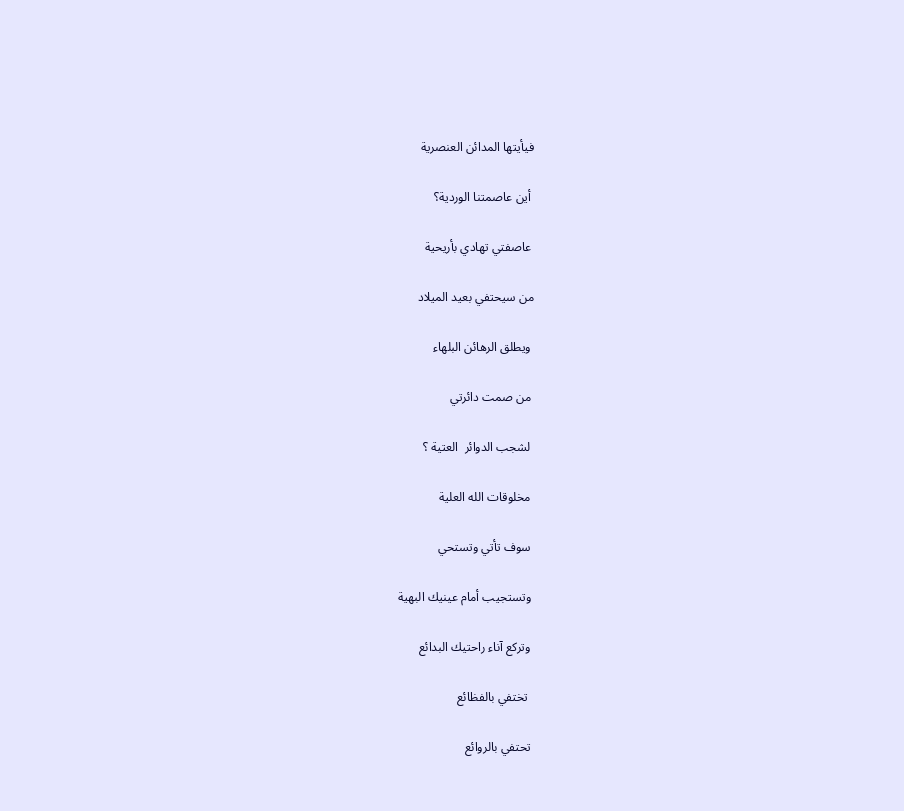فيأيتها المدائن العنصرية

 أين عاصمتنا الوردية؟

 عاصفتي تهادي بأريحية

من سيحتفي بعيد الميلاد

 ويطلق الرهائن البلهاء

 من صمت دائرتي

 لشجب الدوائر  العتية ؟

 مخلوقات الله العلية

 سوف تأتي وتستحي

 وتستجيب أمام عينيك البهية

 وتركع آناء راحتيك البدائع

  تختفي بالفظائع

 تحتفي بالروائع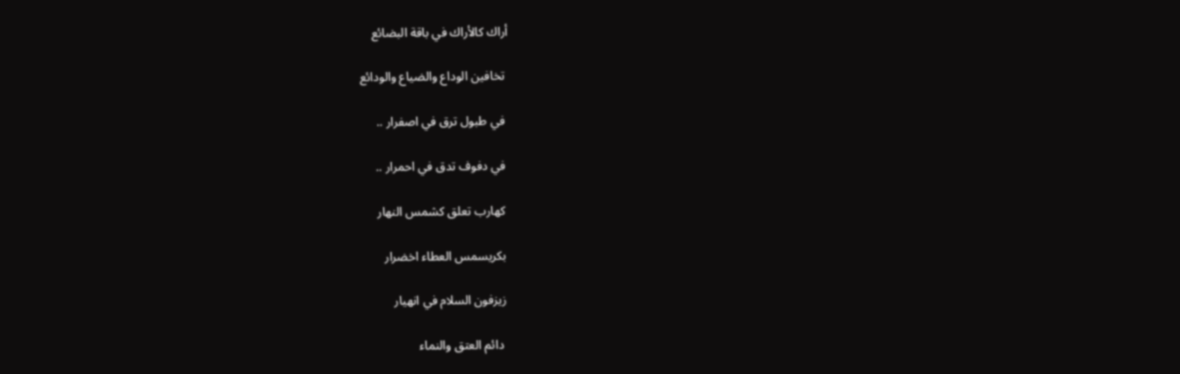أراك كالأراك في باقة البضائع

 تخافين الوداع والضياع والودائع

 في طبول ترق في اصفرار ..

 في دفوف تدق في احمرار ..

 كهارب تعلق كشمس النهار

 بكريسمس العطاء اخضرار

 زيزفون السلام في انهيار

  دائم العتق والنماء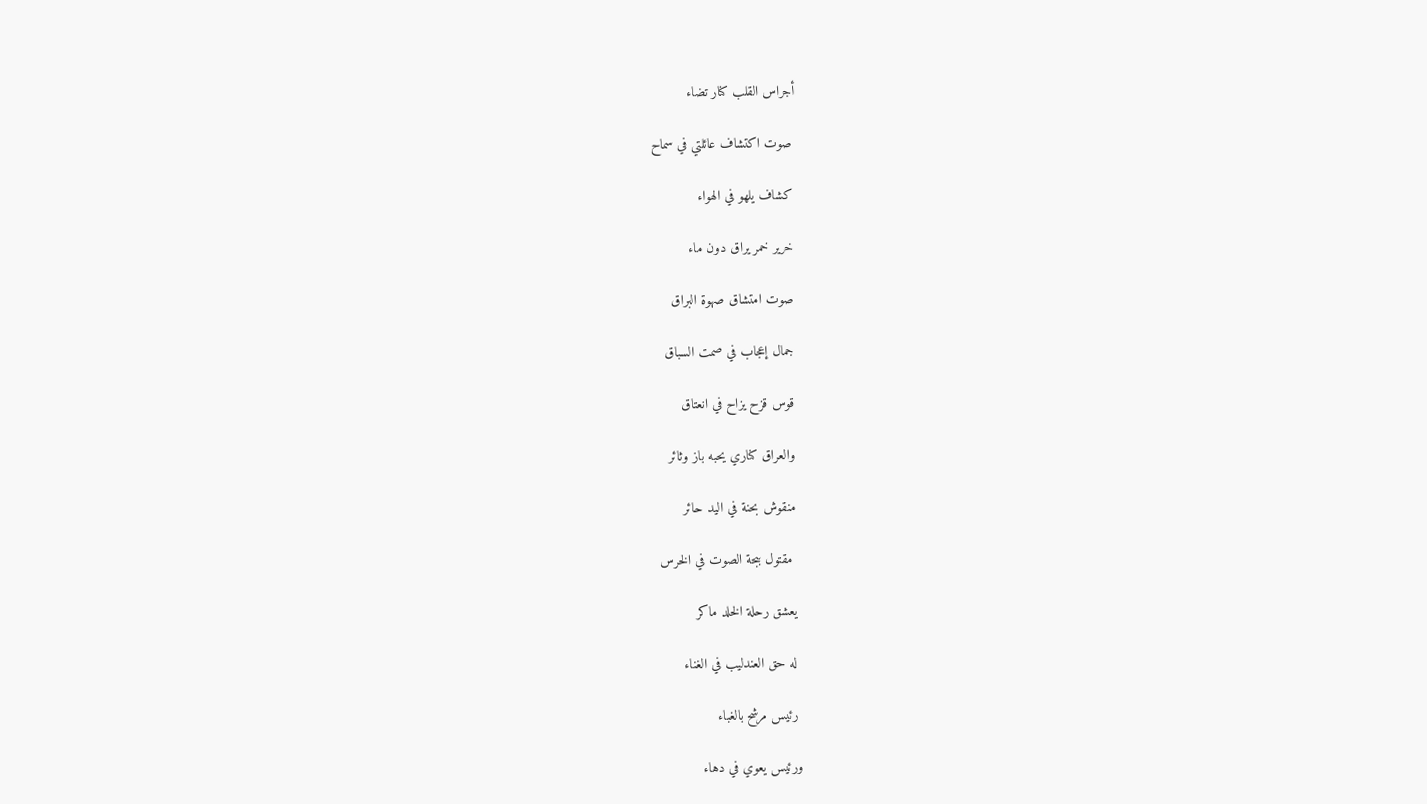أجراس القلب كنار تضاء

 صوت اكتشاف عائلتي في سماح

 كشاف يلهو في الهواء

 خرير خمر يراق دون ماء

 صوت امتشاق صهوة البراق

 جمال إعجاب في صمت السباق

 قوس قزح يزاح في انعتاق

 والعراق كناري يحبه باز وثائر

 منقوش بحنة في اليد حائر

  مقتول ببحة الصوت في الخرس

 يعشق رحلة الخلد ماكر

 له حق العندليب في الغناء

 رئيس مرشح بالغباء

ورئيس يعوي في دهاء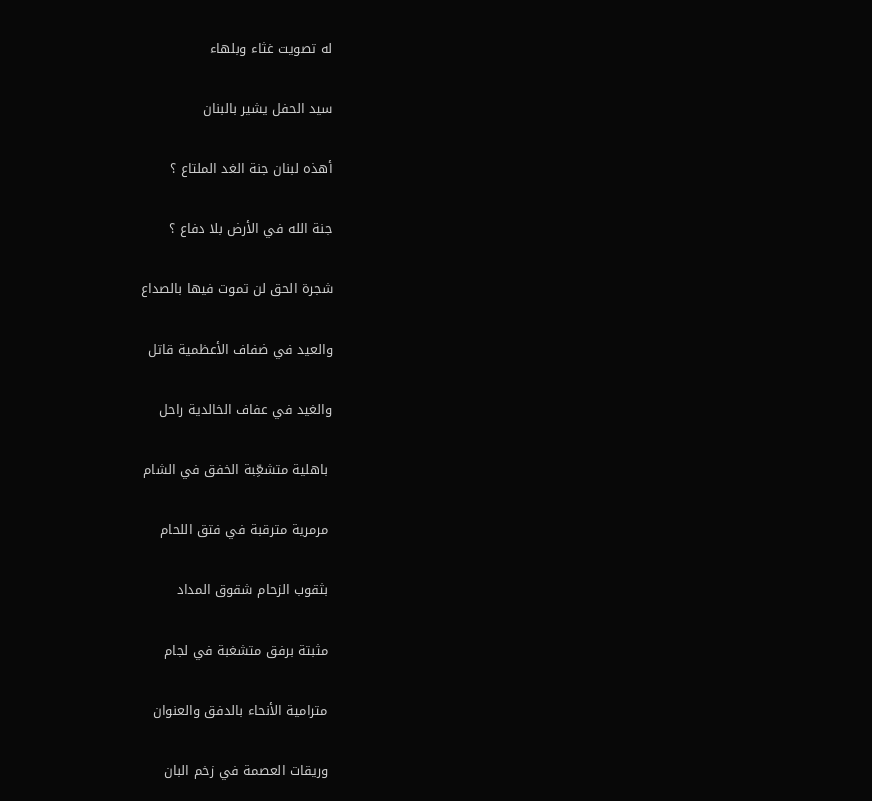له تصويت غثاء وبلهاء

سيد الحفل يشير بالبنان

أهذه لبنان جنة الغد الملتاع ؟

جنة الله في الأرض بلا دفاع ؟

شجرة الحق لن تموت فيها بالصداع

والعيد في ضفاف الأعظمية قاتل

والغيد في عفاف الخالدية راحل

 باهلية متشعِّبة الخفق في الشام

 مرمرية مترقبة في فتق اللحام

 بثقوب الزحام شقوق المداد

 مثبتة برفق متشغبة في لجام

 مترامية الأنحاء بالدفق والعنوان

 وريقات العصمة في زخم البان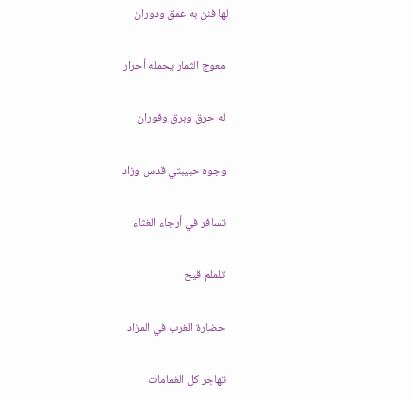لها فنن به عمق ودوران

 معوج الثمار يحمله أحرار

 له حرق وبرق وفوران

 وجوه حبيبتي قدس وزاد

 تسافر في أرجاء الغثاء

 تلملم قيح

 حضارة الغرب في المزاد

 تهاجر كل الغمامات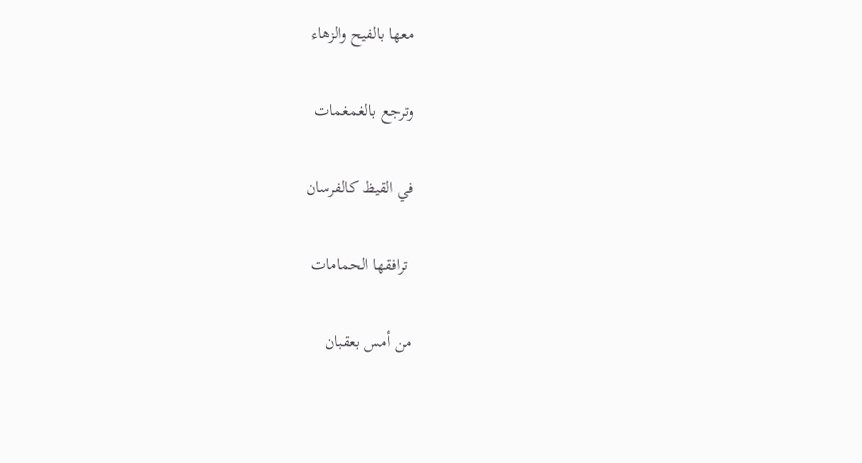معها بالفيح والزهاء

وترجع بالغمغمات

في القيظ كالفرسان

 ترافقها الحمامات

من أمس بعقبان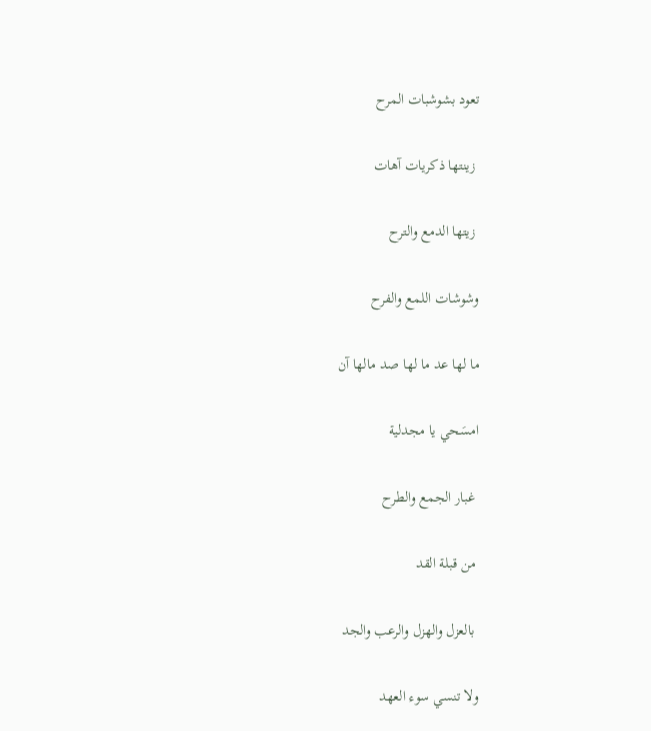تعود بشوشبات المرح

 زينتها ذكريات آهات

 زيتها الدمع والترح

وشوشات اللمع والفرح

ما لها عد ما لها صد مالها آن

امسَحي يا مجدلية

 غبار الجمع والطرح

 من قبلة القد

 بالعزل والهزل والرعب والجد

ولا تنسي سوء العهد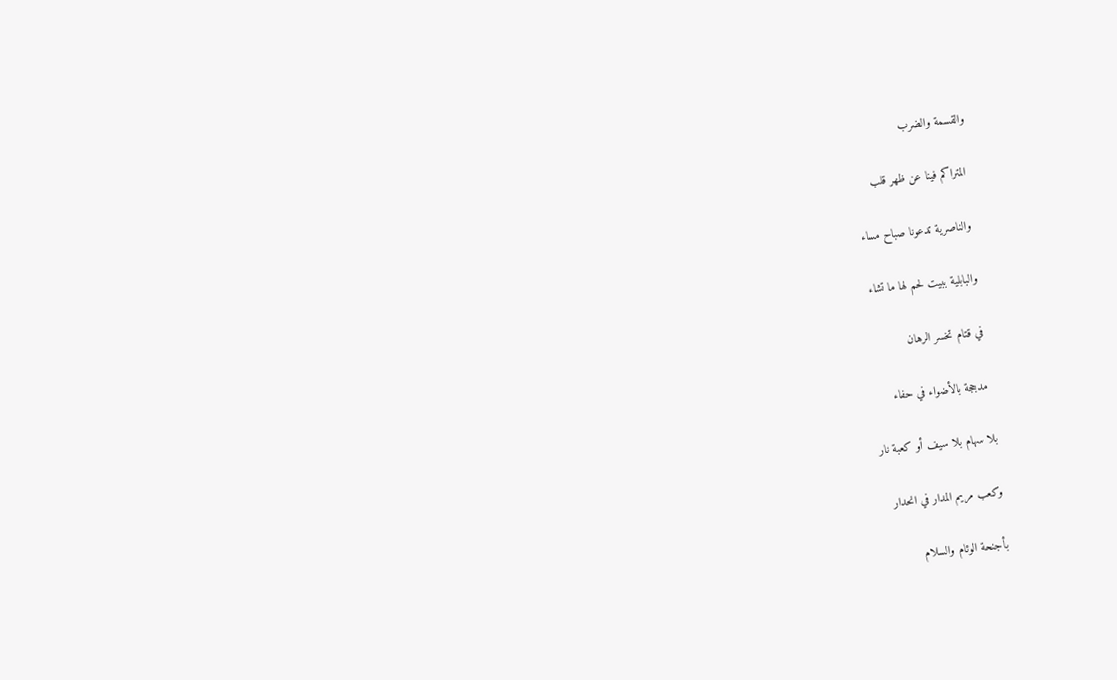والقسمة والضرب

 المتراكم فينا عن ظهر قلب

 والناصرية تدعونا صباح مساء

 والبابلية ببيت لحم لها ما تشاء

 في قتام تخسر الرهان

 مدججة بالأضواء في حفاء

بلا سهام بلا سيف أو كعبة نار

وكعب مريم المدار في انحدار

بأجنحة الوئام والسلام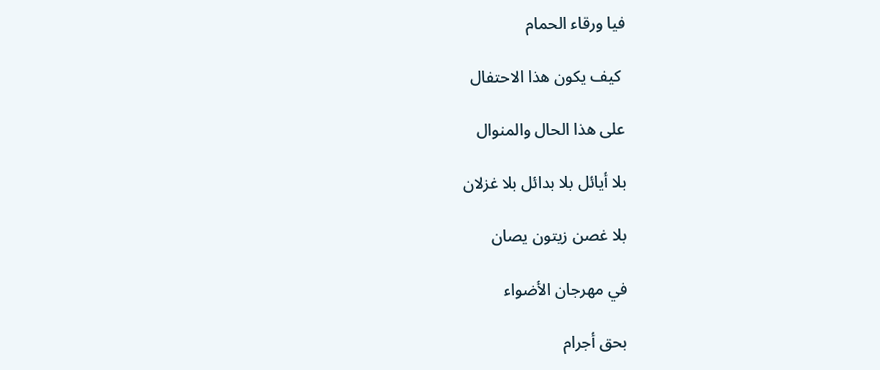فيا ورقاء الحمام

 كيف يكون هذا الاحتفال

على هذا الحال والمنوال

بلا أيائل بلا بدائل بلا غزلان

بلا غصن زيتون يصان

في مهرجان الأضواء

بحق أجرام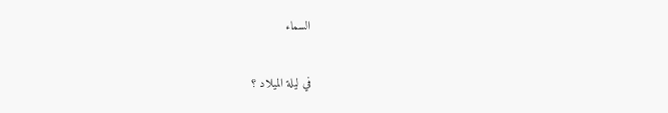السماء

في ليلة الميلاد ؟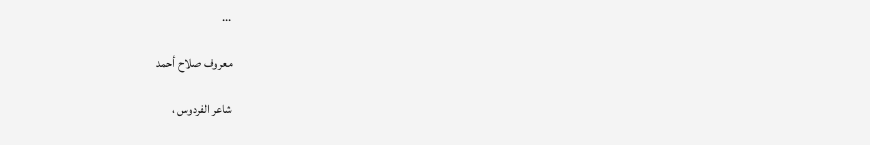...

معروف صلاح أحمد

شاعر الفردوس ،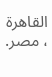القاهرة ، مصر.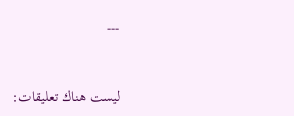---


ليست هناك تعليقات: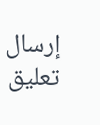إرسال تعليق